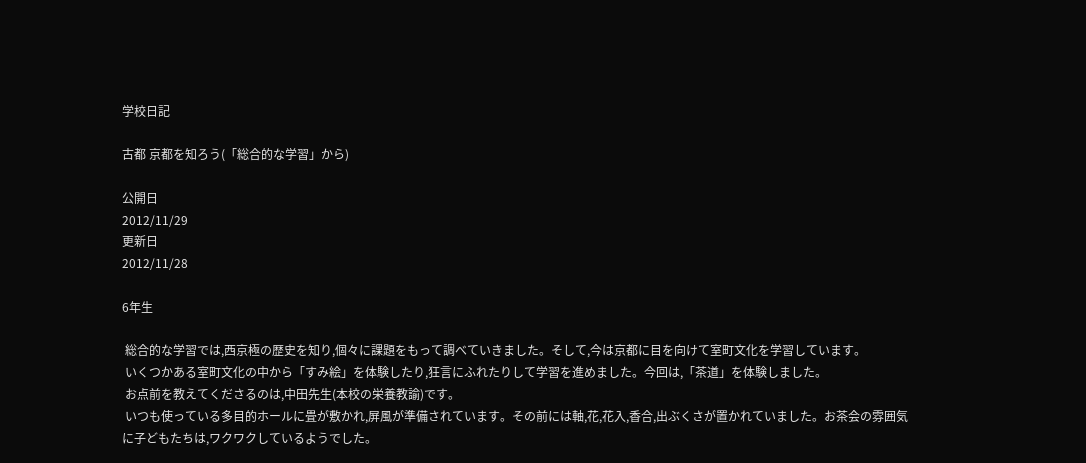学校日記

古都 京都を知ろう(「総合的な学習」から)

公開日
2012/11/29
更新日
2012/11/28

6年生

 総合的な学習では,西京極の歴史を知り,個々に課題をもって調べていきました。そして,今は京都に目を向けて室町文化を学習しています。
 いくつかある室町文化の中から「すみ絵」を体験したり,狂言にふれたりして学習を進めました。今回は,「茶道」を体験しました。
 お点前を教えてくださるのは,中田先生(本校の栄養教諭)です。
 いつも使っている多目的ホールに畳が敷かれ,屏風が準備されています。その前には軸,花,花入,香合,出ぶくさが置かれていました。お茶会の雰囲気に子どもたちは,ワクワクしているようでした。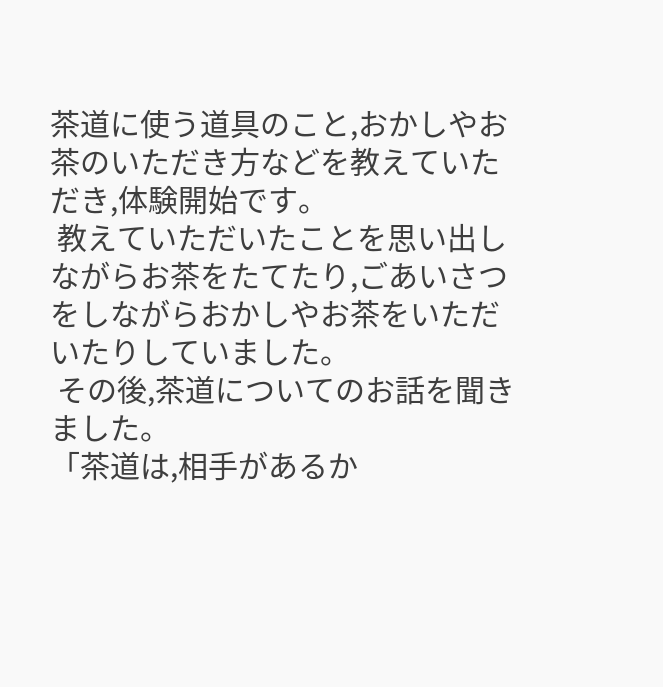茶道に使う道具のこと,おかしやお茶のいただき方などを教えていただき,体験開始です。
 教えていただいたことを思い出しながらお茶をたてたり,ごあいさつをしながらおかしやお茶をいただいたりしていました。
 その後,茶道についてのお話を聞きました。
「茶道は,相手があるか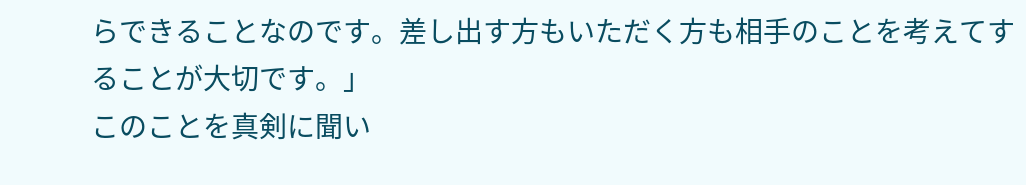らできることなのです。差し出す方もいただく方も相手のことを考えてすることが大切です。」
このことを真剣に聞い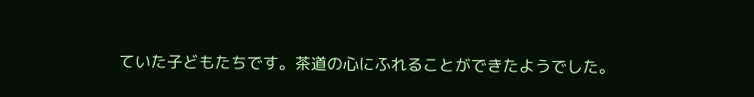ていた子どもたちです。茶道の心にふれることができたようでした。